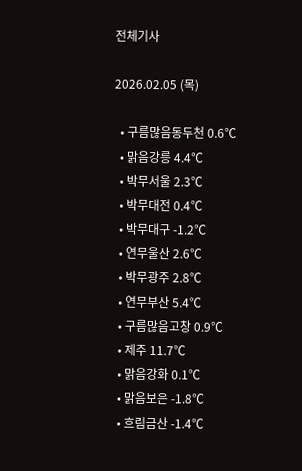전체기사

2026.02.05 (목)

  • 구름많음동두천 0.6℃
  • 맑음강릉 4.4℃
  • 박무서울 2.3℃
  • 박무대전 0.4℃
  • 박무대구 -1.2℃
  • 연무울산 2.6℃
  • 박무광주 2.8℃
  • 연무부산 5.4℃
  • 구름많음고창 0.9℃
  • 제주 11.7℃
  • 맑음강화 0.1℃
  • 맑음보은 -1.8℃
  • 흐림금산 -1.4℃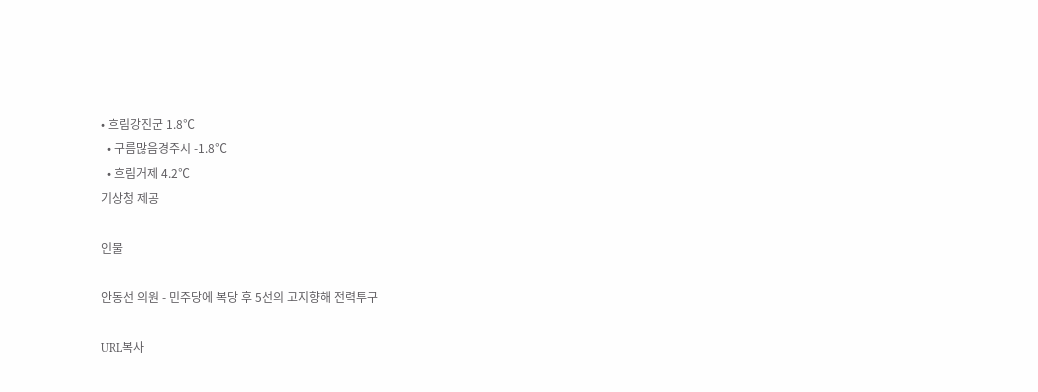• 흐림강진군 1.8℃
  • 구름많음경주시 -1.8℃
  • 흐림거제 4.2℃
기상청 제공

인물

안동선 의원 - 민주당에 복당 후 5선의 고지향해 전력투구

URL복사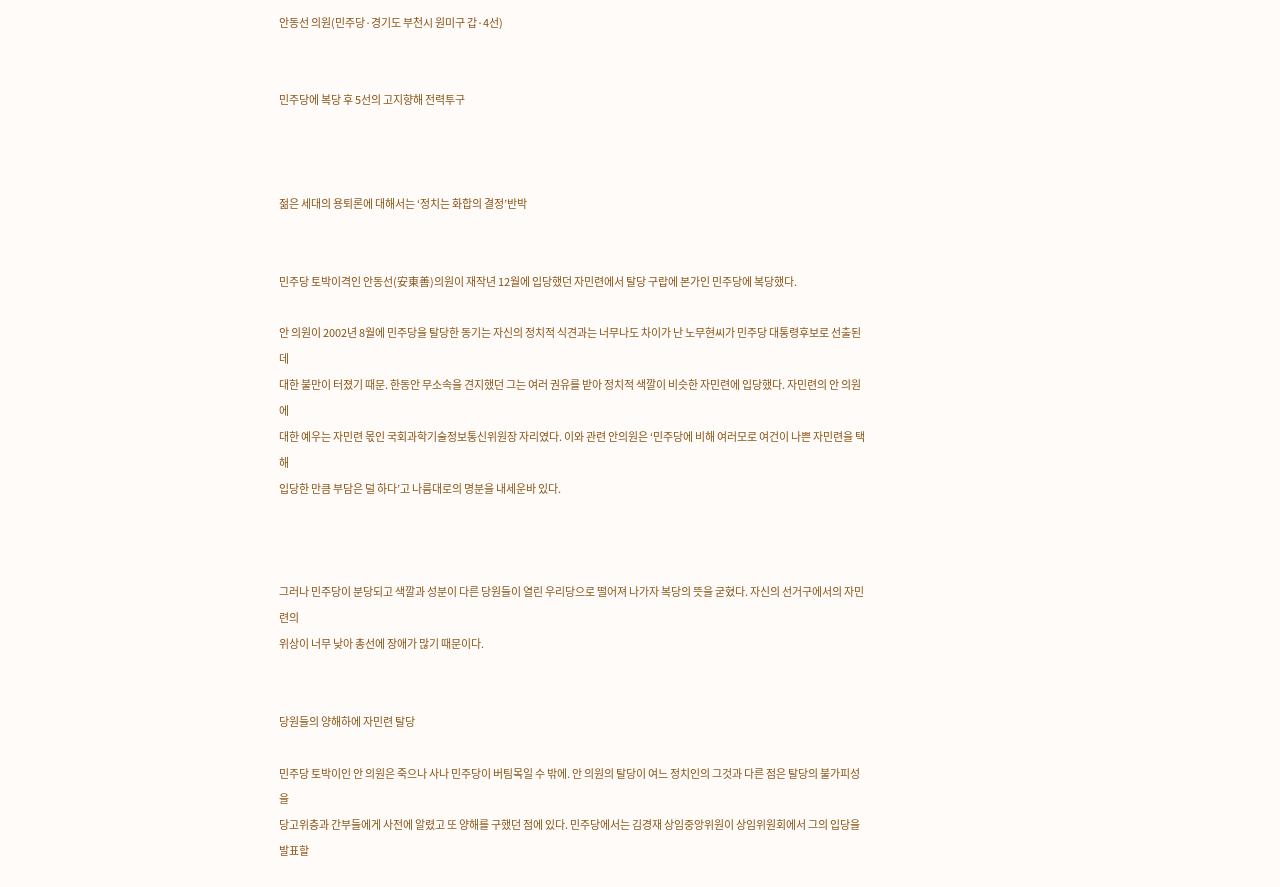안동선 의원(민주당·경기도 부천시 원미구 갑·4선)


민주당에 복당 후 5선의 고지향해 전력투구



젊은 세대의 용퇴론에 대해서는 ‘정치는 화합의 결정’반박


민주당 토박이격인 안동선(安東善)의원이 재작년 12월에 입당했던 자민련에서 탈당 구랍에 본가인 민주당에 복당했다.

안 의원이 2002년 8월에 민주당을 탈당한 동기는 자신의 정치적 식견과는 너무나도 차이가 난 노무현씨가 민주당 대통령후보로 선출된데
대한 불만이 터졌기 때문. 한동안 무소속을 견지했던 그는 여러 권유를 받아 정치적 색깔이 비슷한 자민련에 입당했다. 자민련의 안 의원에
대한 예우는 자민련 몫인 국회과학기술정보통신위원장 자리였다. 이와 관련 안의원은 ‘민주당에 비해 여러모로 여건이 나쁜 자민련을 택해
입당한 만큼 부담은 덜 하다’고 나름대로의 명분을 내세운바 있다.



그러나 민주당이 분당되고 색깔과 성분이 다른 당원들이 열린 우리당으로 떨어져 나가자 복당의 뜻을 굳혔다. 자신의 선거구에서의 자민련의
위상이 너무 낮아 총선에 장애가 많기 때문이다.


당원들의 양해하에 자민련 탈당

민주당 토박이인 안 의원은 죽으나 사나 민주당이 버팀목일 수 밖에. 안 의원의 탈당이 여느 정치인의 그것과 다른 점은 탈당의 불가피성을
당고위층과 간부들에게 사전에 알렸고 또 양해를 구했던 점에 있다. 민주당에서는 김경재 상임중앙위원이 상임위원회에서 그의 입당을 발표할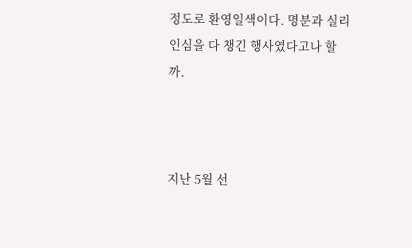정도로 환영일색이다. 명분과 실리 인심을 다 챙긴 행사였다고나 할까.



지난 5월 선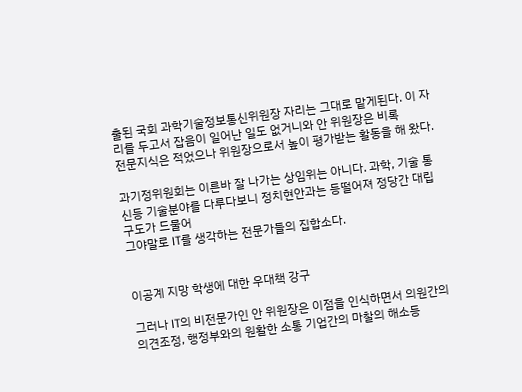출된 국회 과학기술정보통신위원장 자리는 그대로 맡게된다. 이 자리를 두고서 잡음이 일어난 일도 없거니와 안 위원장은 비록
전문지식은 적었으나 위원장으로서 높이 평가받는 활동을 해 왔다.

과기정위원회는 이른바 잘 나가는 상임위는 아니다. 과학, 기술 통신등 기술분야를 다루다보니 정치현안과는 등떨어져 정당간 대립구도가 드물어
그야말로 IT를 생각하는 전문가들의 집합소다.


이공계 지망 학생에 대한 우대책 강구

그러나 IT의 비전문가인 안 위원장은 이점을 인식하면서 의원간의 의견조정, 행정부와의 원활한 소통 기업간의 마찰의 해소등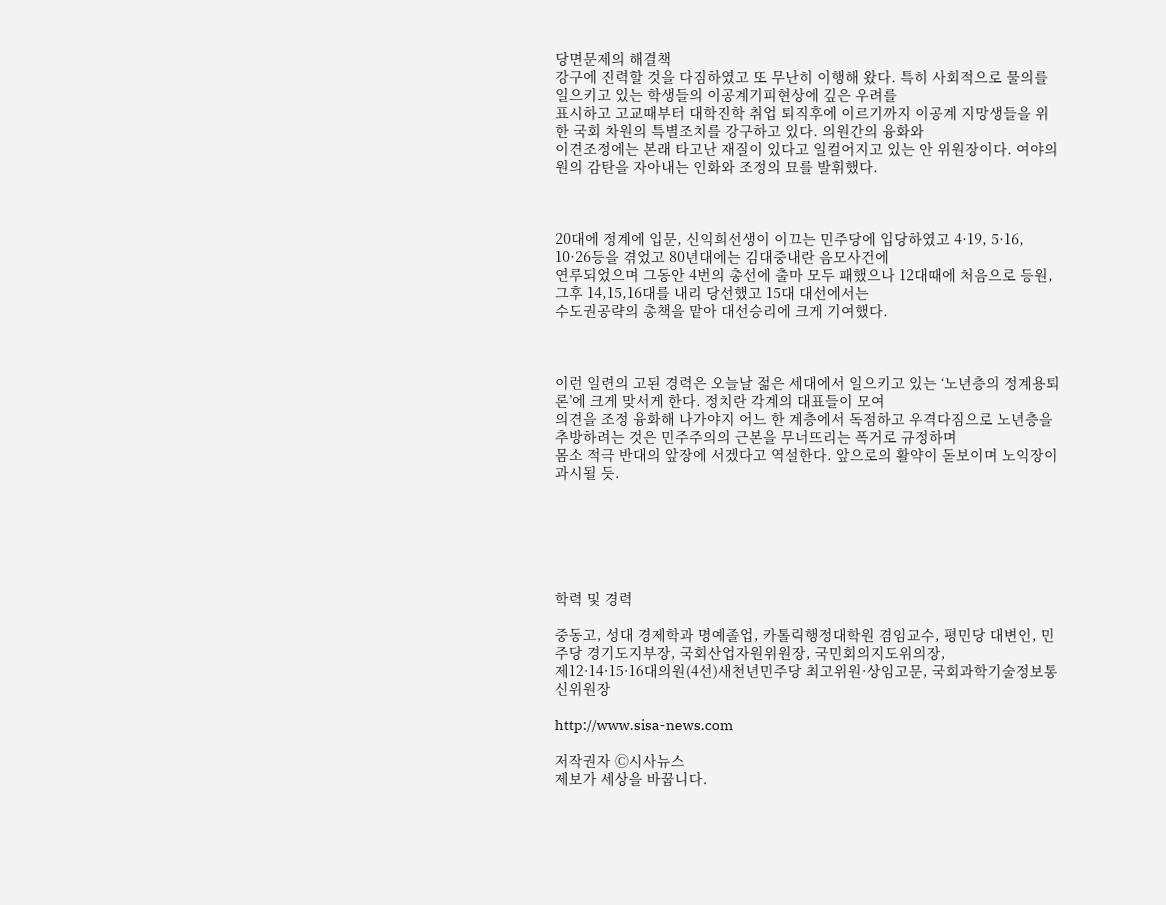당면문제의 해결책
강구에 진력할 것을 다짐하였고 또 무난히 이행해 왔다. 특히 사회적으로 물의를 일으키고 있는 학생들의 이공계기피현상에 깊은 우려를
표시하고 고교때부터 대학진학 취업 퇴직후에 이르기까지 이공계 지망생들을 위한 국회 차원의 특별조치를 강구하고 있다. 의원간의 융화와
이견조정에는 본래 타고난 재질이 있다고 일컬어지고 있는 안 위원장이다. 여야의원의 감탄을 자아내는 인화와 조정의 묘를 발휘했다.



20대에 정계에 입문, 신익희선생이 이끄는 민주당에 입당하였고 4·19, 5·16, 10·26등을 겪었고 80년대에는 김대중내란 음모사건에
연루되었으며 그동안 4번의 총선에 출마 모두 패했으나 12대때에 처음으로 등원, 그후 14,15,16대를 내리 당선했고 15대 대선에서는
수도권공략의 총책을 맡아 대선승리에 크게 기여했다.



이런 일련의 고된 경력은 오늘날 젊은 세대에서 일으키고 있는 ‘노년층의 정계용퇴론’에 크게 맞서게 한다. 정치란 각계의 대표들이 모여
의견을 조정 융화해 나가야지 어느 한 계층에서 독점하고 우격다짐으로 노년층을 추방하려는 것은 민주주의의 근본을 무너뜨리는 폭거로 규정하며
몸소 적극 반대의 앞장에 서겠다고 역설한다. 앞으로의 활약이 돋보이며 노익장이 과시될 듯.






학력 및 경력

중동고, 성대 경제학과 명예졸업, 카톨릭행정대학원 겸임교수, 평민당 대변인, 민주당 경기도지부장, 국회산업자원위원장, 국민회의지도위의장,
제12·14·15·16대의원(4선)새천년민주당 최고위원·상임고문, 국회과학기술정보통신위원장

http://www.sisa-news.com

저작권자 Ⓒ시사뉴스
제보가 세상을 바꿉니다.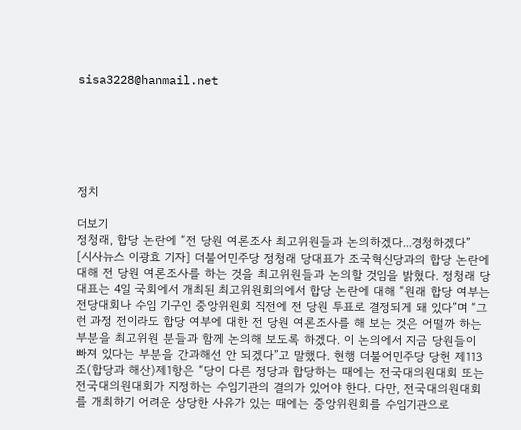sisa3228@hanmail.net






정치

더보기
정청래, 합당 논란에 “전 당원 여론조사 최고위원들과 논의하겠다...경청하겠다”
[시사뉴스 이광효 기자] 더불어민주당 정청래 당대표가 조국혁신당과의 합당 논란에 대해 전 당원 여론조사를 하는 것을 최고위원들과 논의할 것임을 밝혔다. 정청래 당대표는 4일 국회에서 개최된 최고위원회의에서 합당 논란에 대해 “원래 합당 여부는 전당대회나 수임 기구인 중앙위원회 직전에 전 당원 투표로 결정되게 돼 있다”며 “그런 과정 전이라도 합당 여부에 대한 전 당원 여론조사를 해 보는 것은 어떨까 하는 부분을 최고위원 분들과 함께 논의해 보도록 하겠다. 이 논의에서 지금 당원들이 빠져 있다는 부분을 간과해선 안 되겠다”고 말했다. 현행 더불어민주당 당헌 제113조(합당과 해산)제1항은 “당이 다른 정당과 합당하는 때에는 전국대의원대회 또는 전국대의원대회가 지정하는 수임기관의 결의가 있어야 한다. 다만, 전국대의원대회를 개최하기 어려운 상당한 사유가 있는 때에는 중앙위원회를 수임기관으로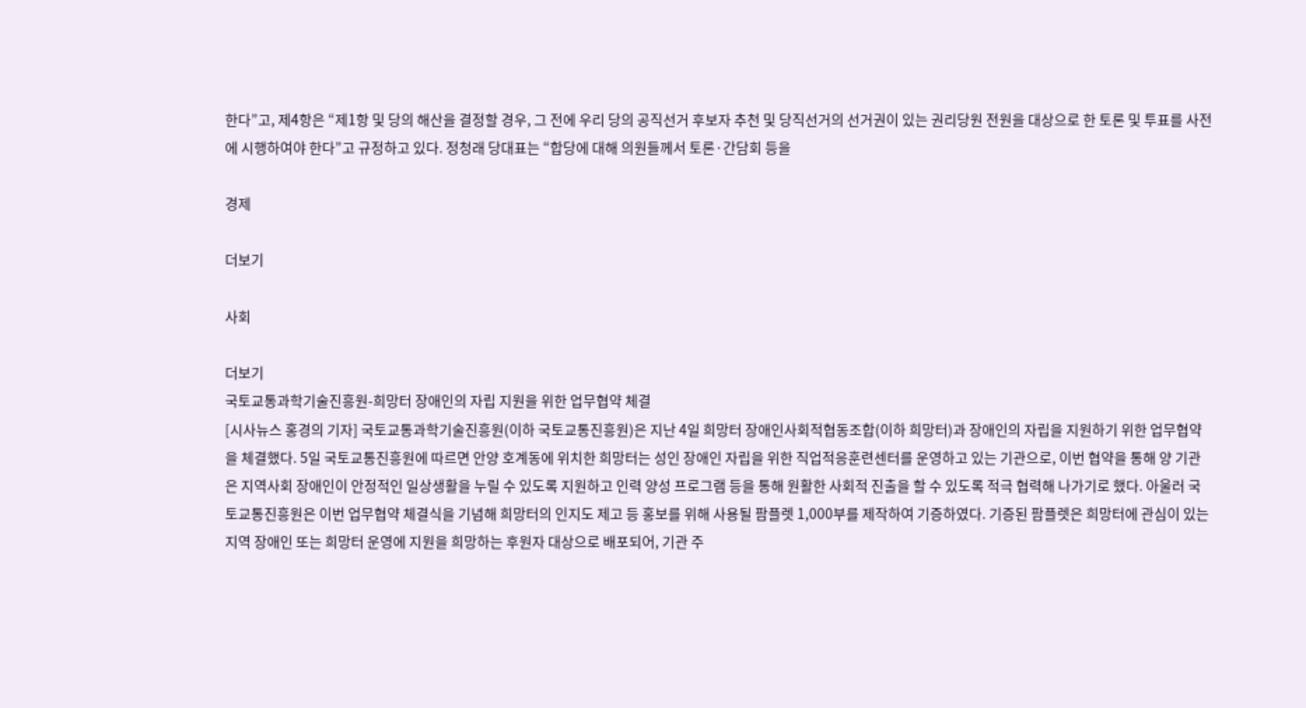한다”고, 제4항은 “제1항 및 당의 해산을 결정할 경우, 그 전에 우리 당의 공직선거 후보자 추천 및 당직선거의 선거권이 있는 권리당원 전원을 대상으로 한 토론 및 투표를 사전에 시행하여야 한다”고 규정하고 있다. 정청래 당대표는 “합당에 대해 의원들께서 토론·간담회 등을

경제

더보기

사회

더보기
국토교통과학기술진흥원-희망터 장애인의 자립 지원을 위한 업무협약 체결
[시사뉴스 홍경의 기자] 국토교통과학기술진흥원(이하 국토교통진흥원)은 지난 4일 희망터 장애인사회적협동조합(이하 희망터)과 장애인의 자립을 지원하기 위한 업무협약을 체결했다. 5일 국토교통진흥원에 따르면 안양 호계동에 위치한 희망터는 성인 장애인 자립을 위한 직업적응훈련센터를 운영하고 있는 기관으로, 이번 협약을 통해 양 기관은 지역사회 장애인이 안정적인 일상생활을 누릴 수 있도록 지원하고 인력 양성 프로그램 등을 통해 원활한 사회적 진출을 할 수 있도록 적극 협력해 나가기로 했다. 아울러 국토교통진흥원은 이번 업무협약 체결식을 기념해 희망터의 인지도 제고 등 홍보를 위해 사용될 팜플렛 1,000부를 제작하여 기증하였다. 기증된 팜플렛은 희망터에 관심이 있는 지역 장애인 또는 희망터 운영에 지원을 희망하는 후원자 대상으로 배포되어, 기관 주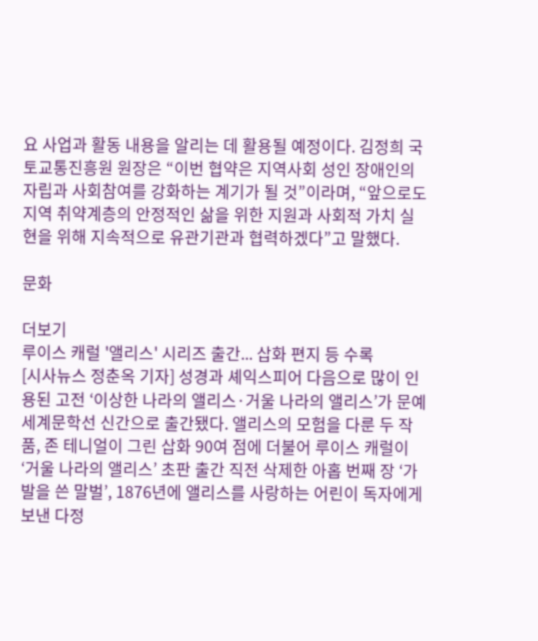요 사업과 활동 내용을 알리는 데 활용될 예정이다. 김정희 국토교통진흥원 원장은 “이번 협약은 지역사회 성인 장애인의 자립과 사회참여를 강화하는 계기가 될 것”이라며, “앞으로도 지역 취약계층의 안정적인 삶을 위한 지원과 사회적 가치 실현을 위해 지속적으로 유관기관과 협력하겠다”고 말했다.

문화

더보기
루이스 캐럴 '앨리스' 시리즈 출간... 삽화 편지 등 수록
[시사뉴스 정춘옥 기자] 성경과 셰익스피어 다음으로 많이 인용된 고전 ‘이상한 나라의 앨리스·거울 나라의 앨리스’가 문예세계문학선 신간으로 출간됐다. 앨리스의 모험을 다룬 두 작품, 존 테니얼이 그린 삽화 90여 점에 더불어 루이스 캐럴이 ‘거울 나라의 앨리스’ 초판 출간 직전 삭제한 아홉 번째 장 ‘가발을 쓴 말벌’, 1876년에 앨리스를 사랑하는 어린이 독자에게 보낸 다정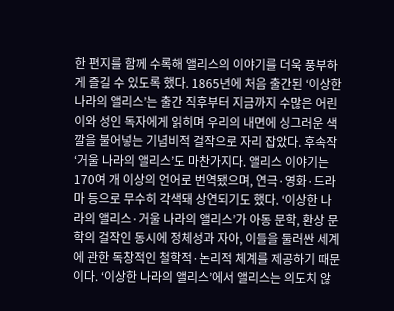한 편지를 함께 수록해 앨리스의 이야기를 더욱 풍부하게 즐길 수 있도록 했다. 1865년에 처음 출간된 ‘이상한 나라의 앨리스’는 출간 직후부터 지금까지 수많은 어린이와 성인 독자에게 읽히며 우리의 내면에 싱그러운 색깔을 불어넣는 기념비적 걸작으로 자리 잡았다. 후속작 ‘거울 나라의 앨리스’도 마찬가지다. 앨리스 이야기는 170여 개 이상의 언어로 번역됐으며, 연극·영화·드라마 등으로 무수히 각색돼 상연되기도 했다. ‘이상한 나라의 앨리스·거울 나라의 앨리스’가 아동 문학, 환상 문학의 걸작인 동시에 정체성과 자아, 이들을 둘러싼 세계에 관한 독창적인 철학적·논리적 체계를 제공하기 때문이다. ‘이상한 나라의 앨리스’에서 앨리스는 의도치 않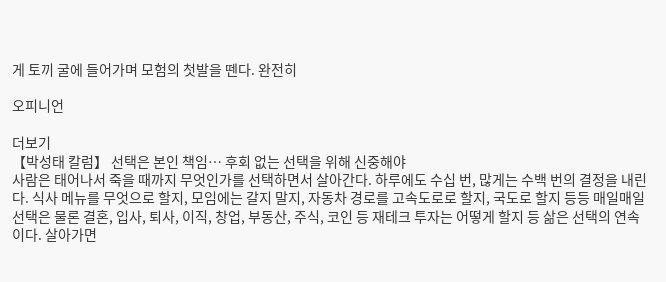게 토끼 굴에 들어가며 모험의 첫발을 뗀다. 완전히

오피니언

더보기
【박성태 칼럼】 선택은 본인 책임… 후회 없는 선택을 위해 신중해야
사람은 태어나서 죽을 때까지 무엇인가를 선택하면서 살아간다. 하루에도 수십 번, 많게는 수백 번의 결정을 내린다. 식사 메뉴를 무엇으로 할지, 모임에는 갈지 말지, 자동차 경로를 고속도로로 할지, 국도로 할지 등등 매일매일 선택은 물론 결혼, 입사, 퇴사, 이직, 창업, 부동산, 주식, 코인 등 재테크 투자는 어떻게 할지 등 삶은 선택의 연속이다. 살아가면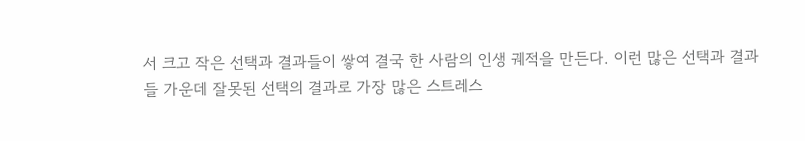서 크고 작은 선택과 결과들이 쌓여 결국 한 사람의 인생 궤적을 만든다. 이런 많은 선택과 결과들 가운데 잘못된 선택의 결과로 가장 많은 스트레스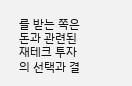를 받는 쪽은 돈과 관련된 재테크 투자의 선택과 결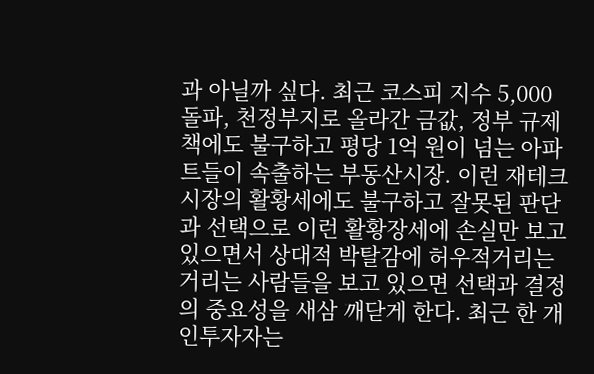과 아닐까 싶다. 최근 코스피 지수 5,000돌파, 천정부지로 올라간 금값, 정부 규제 책에도 불구하고 평당 1억 원이 넘는 아파트들이 속출하는 부동산시장. 이런 재테크 시장의 활황세에도 불구하고 잘못된 판단과 선택으로 이런 활황장세에 손실만 보고 있으면서 상대적 박탈감에 허우적거리는 거리는 사람들을 보고 있으면 선택과 결정의 중요성을 새삼 깨닫게 한다. 최근 한 개인투자자는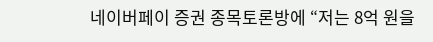네이버페이 증권 종목토론방에 “저는 8억 원을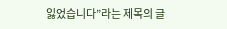잃었습니다”라는 제목의 글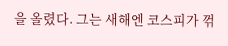을 올렸다. 그는 새해엔 코스피가 꺾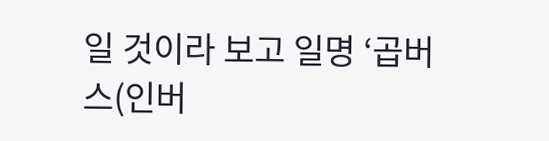일 것이라 보고 일명 ‘곱버스(인버